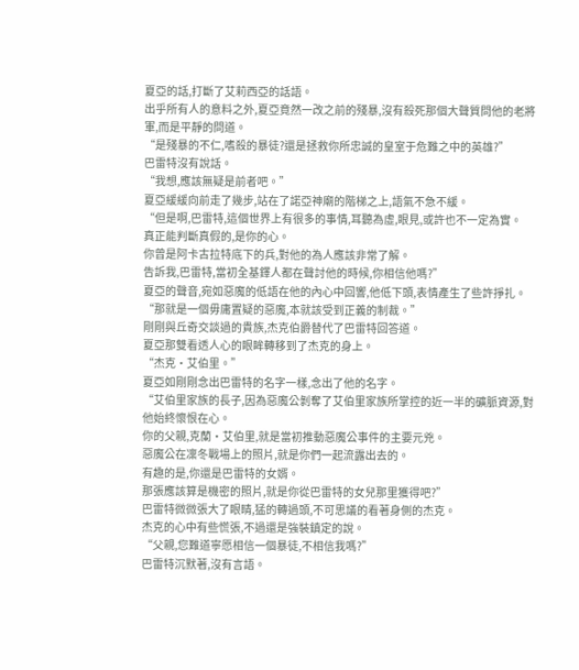夏亞的話,打斷了艾莉西亞的話語。
出乎所有人的意料之外,夏亞竟然一改之前的殘暴,沒有殺死那個大聲質問他的老將軍,而是平靜的問道。
“是殘暴的不仁,嗜殺的暴徒?還是拯救你所忠誠的皇室于危難之中的英雄?”
巴雷特沒有說話。
“我想,應該無疑是前者吧。”
夏亞緩緩向前走了幾步,站在了諾亞神廟的階梯之上,語氣不急不緩。
“但是啊,巴雷特,這個世界上有很多的事情,耳聽為虛,眼見,或許也不一定為實。
真正能判斷真假的,是你的心。
你曾是阿卡古拉特底下的兵,對他的為人應該非常了解。
告訴我,巴雷特,當初全基鐸人都在聲討他的時候,你相信他嗎?”
夏亞的聲音,宛如惡魔的低語在他的內心中回響,他低下頭,表情產生了些許掙扎。
“那就是一個毋庸置疑的惡魔,本就該受到正義的制裁。”
剛剛與丘奇交談過的貴族,杰克伯爵替代了巴雷特回答道。
夏亞那雙看透人心的眼眸轉移到了杰克的身上。
“杰克·艾伯里。”
夏亞如剛剛念出巴雷特的名字一樣,念出了他的名字。
“艾伯里家族的長子,因為惡魔公剝奪了艾伯里家族所掌控的近一半的礦脈資源,對他始終懷恨在心。
你的父親,克蘭·艾伯里,就是當初推動惡魔公事件的主要元兇。
惡魔公在凜冬戰場上的照片,就是你們一起流露出去的。
有趣的是,你還是巴雷特的女婿。
那張應該算是機密的照片,就是你從巴雷特的女兒那里獲得吧?”
巴雷特微微張大了眼睛,猛的轉過頭,不可思議的看著身側的杰克。
杰克的心中有些慌張,不過還是強裝鎮定的說。
“父親,您難道寧愿相信一個暴徒,不相信我嗎?”
巴雷特沉默著,沒有言語。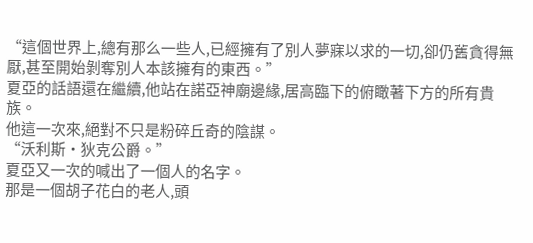“這個世界上,總有那么一些人,已經擁有了別人夢寐以求的一切,卻仍舊貪得無厭,甚至開始剝奪別人本該擁有的東西。”
夏亞的話語還在繼續,他站在諾亞神廟邊緣,居高臨下的俯瞰著下方的所有貴族。
他這一次來,絕對不只是粉碎丘奇的陰謀。
“沃利斯·狄克公爵。”
夏亞又一次的喊出了一個人的名字。
那是一個胡子花白的老人,頭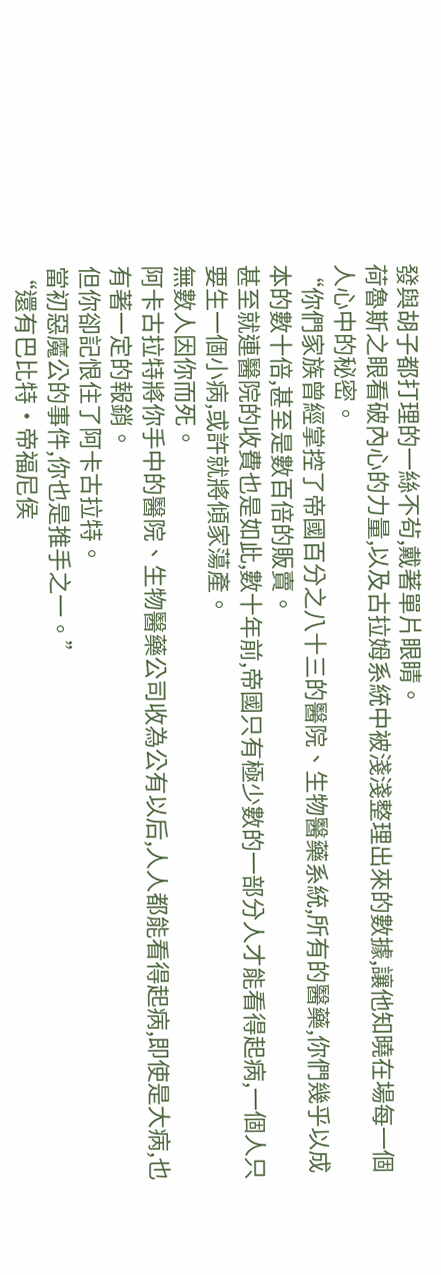發與胡子都打理的一絲不茍,戴著單片眼睛。
荷魯斯之眼看破內心的力量,以及古拉姆系統中被淺淺整理出來的數據,讓他知曉在場每一個人心中的秘密。
“你們家族曾經掌控了帝國百分之八十三的醫院、生物醫藥系統,所有的醫藥,你們幾乎以成本的數十倍,甚至是數百倍的販賣。
甚至就連醫院的收費也是如此,數十年前,帝國只有極少數的一部分人才能看得起病,一個人只要生一個小病,或許就將傾家蕩產。
無數人因你而死。
阿卡古拉特將你手中的醫院、生物醫藥公司收為公有以后,人人都能看得起病,即使是大病,也有著一定的報銷。
但你卻記恨住了阿卡古拉特。
當初惡魔公的事件,你也是推手之一。”
“還有巴比特·帝福尼侯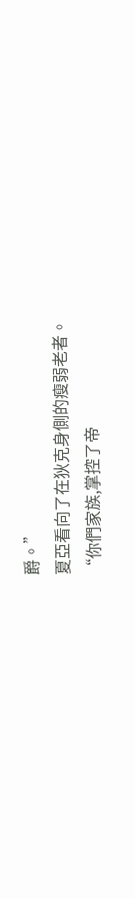爵。”
夏亞看向了在狄克身側的瘦弱老者。
“你們家族,掌控了帝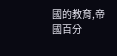國的教育,帝國百分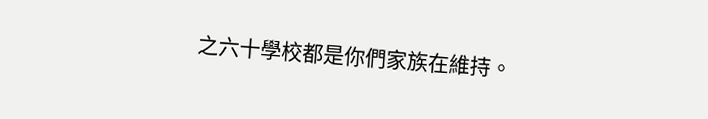之六十學校都是你們家族在維持。